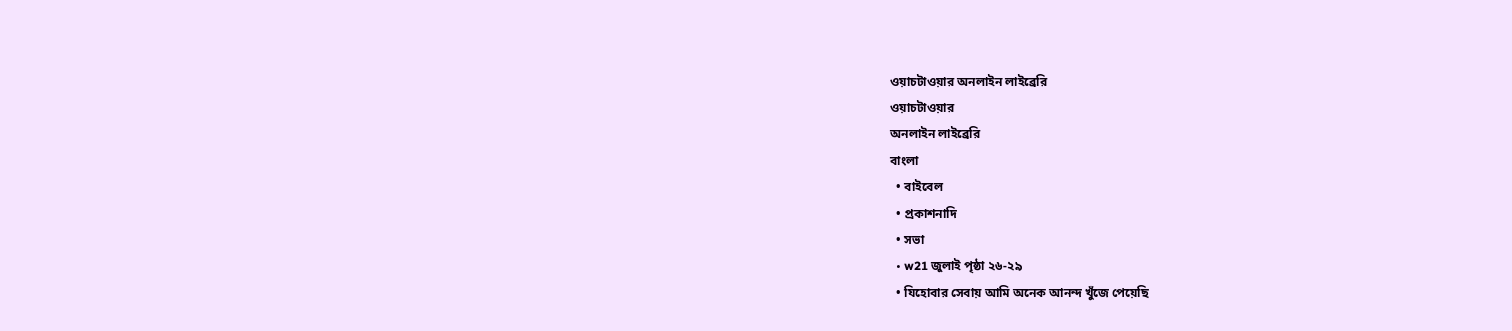ওয়াচটাওয়ার অনলাইন লাইব্রেরি
ওয়াচটাওয়ার
অনলাইন লাইব্রেরি
বাংলা
  • বাইবেল
  • প্রকাশনাদি
  • সভা
  • w21 জুলাই পৃষ্ঠা ২৬-২৯
  • যিহোবার সেবায় আমি অনেক আনন্দ খুঁজে পেয়েছি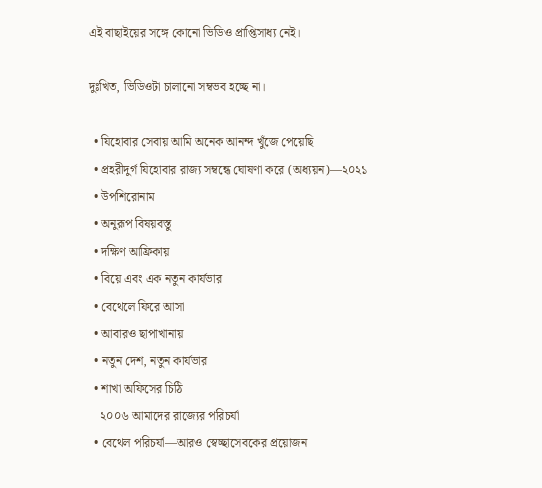এই বাছাইয়ের সঙ্গে কোনো ভিডিও প্রাপ্তিসাধ্য নেই।

দুঃখিত, ভিডিওটা চালানো সম্বভব হচ্ছে না।

  • যিহোবার সেবায় আমি অনেক আনন্দ খুঁজে পেয়েছি
  • প্রহরীদুর্গ যিহোবার রাজ্য সম্বন্ধে ঘোষণা করে (অধ্যয়ন)—২০২১
  • উপশিরোনাম
  • অনুরূপ বিষয়বস্ত‌ু
  • দক্ষিণ আফ্রিকায়
  • বিয়ে এবং এক নতুন কার্যভার
  • বেথেলে ফিরে আসা
  • আবারও ছাপাখানায়
  • নতুন দেশ, নতুন কার্যভার
  • শাখা অফিসের চিঠি
    ২০০৬ আমাদের রাজ্যের পরিচর্যা
  • বেথেল পরিচর্যা—আরও স্বেচ্ছাসেবকের প্রয়োজন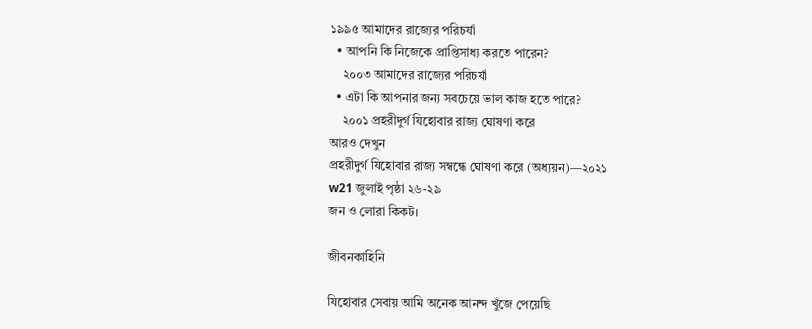১৯৯৫ আমাদের রাজ্যের পরিচর্যা
  • আপনি কি নিজেকে প্রাপ্তিসাধ্য করতে পারেন?
    ২০০৩ আমাদের রাজ্যের পরিচর্যা
  • এটা কি আপনার জন্য সবচেয়ে ভাল কাজ হতে পারে?
    ২০০১ প্রহরীদুর্গ যিহোবার রাজ্য ঘোষণা করে
আরও দেখুন
প্রহরীদুর্গ যিহোবার রাজ্য সম্বন্ধে ঘোষণা করে (অধ্যয়ন)—২০২১
w21 জুলাই পৃষ্ঠা ২৬-২৯
জন ও লোরা কিকট।

জীবনকাহিনি

যিহোবার সেবায় আমি অনেক আনন্দ খুঁজে পেয়েছি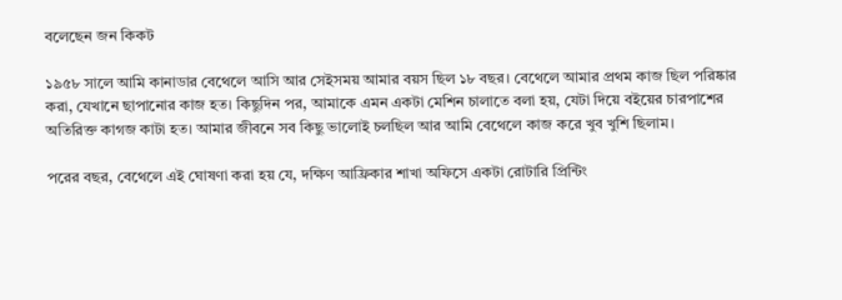বলেছেন জন কিকট

১৯৫৮ সালে আমি কানাডার বেথেলে আসি আর সেইসময় আমার বয়স ছিল ১৮ বছর। বেথেলে আমার প্রথম কাজ ছিল পরিষ্কার করা, যেখানে ছাপানোর কাজ হত। কিছুদিন পর, আমাকে এমন একটা মেশিন চালাতে বলা হয়, যেটা দিয়ে বইয়ের চারপাশের অতিরিক্ত কাগজ কাটা হত। আমার জীবনে সব কিছু ভালোই চলছিল আর আমি বেথেলে কাজ করে খুব খুশি ছিলাম।

পরের বছর, বেথেলে এই ঘোষণা করা হয় যে, দক্ষিণ আফ্রিকার শাখা অফিসে একটা রোটারি প্রিন্টিং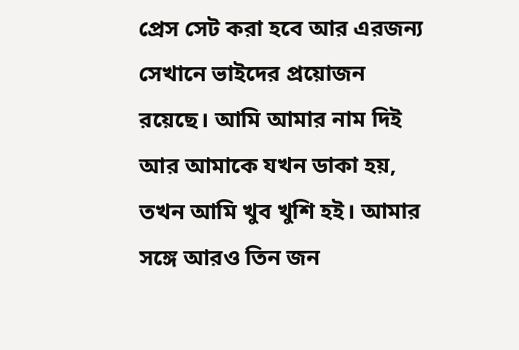প্রেস সেট করা হবে আর এরজন্য সেখানে ভাইদের প্রয়োজন রয়েছে। আমি আমার নাম দিই আর আমাকে যখন ডাকা হয়, তখন আমি খুব খুশি হই। আমার সঙ্গে আরও তিন জন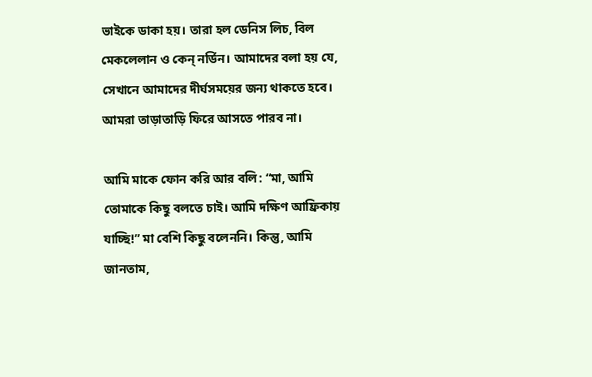ভাইকে ডাকা হয়। তারা হল ডেনিস লিচ, বিল মেকলেলান ও কেন্‌ নর্ডিন। আমাদের বলা হয় যে, সেখানে আমাদের দীর্ঘসময়ের জন্য থাকতে হবে। আমরা তাড়াতাড়ি ফিরে আসতে পারব না।

আমি মাকে ফোন করি আর বলি: “মা, আমি তোমাকে কিছু বলতে চাই। আমি দক্ষিণ আফ্রিকায় যাচ্ছি!” মা বেশি কিছু বলেননি। কিন্তু, আমি জানতাম,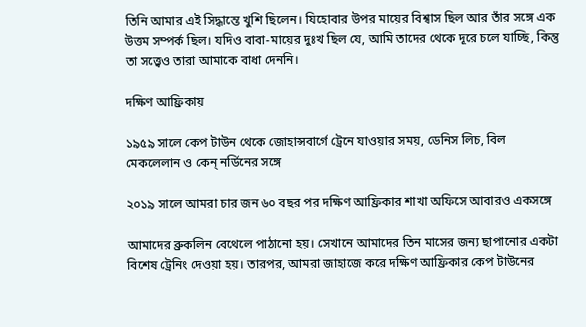তিনি আমার এই সিদ্ধান্তে খুশি ছিলেন। যিহোবার উপর মায়ের বিশ্বাস ছিল আর তাঁর সঙ্গে এক উত্তম সম্পর্ক ছিল। যদিও বাবা-মায়ের দুঃখ ছিল যে, আমি তাদের থেকে দূরে চলে যাচ্ছি, কিন্তু তা সত্ত্বেও তারা আমাকে বাধা দেননি।

দক্ষিণ আফ্রিকায়

১৯৫৯ সালে কেপ টাউন থেকে জোহান্সবার্গে ট্রেনে যাওয়ার সময়, ডেনিস লিচ, বিল মেকলেলান ও কেন্‌ নর্ডিনের সঙ্গে

২০১৯ সালে আমরা চার জন ৬০ বছর পর দক্ষিণ আফ্রিকার শাখা অফিসে আবারও একসঙ্গে

আমাদের ব্রুকলিন বেথেলে পাঠানো হয়। সেখানে আমাদের তিন মাসের জন্য ছাপানোর একটা বিশেষ ট্রেনিং দেওয়া হয়। তারপর, আমরা জাহাজে করে দক্ষিণ আফ্রিকার কেপ টাউনের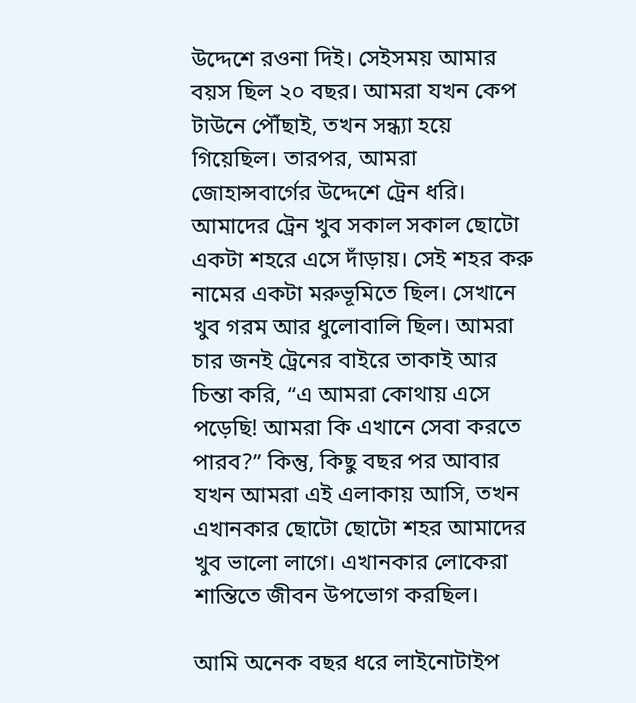উদ্দেশে রওনা দিই। সেইসময় আমার বয়স ছিল ২০ বছর। আমরা যখন কেপ টাউনে পৌঁছাই, তখন সন্ধ্যা হয়ে গিয়েছিল। তারপর, আমরা জোহান্সবার্গের উদ্দেশে ট্রেন ধরি। আমাদের ট্রেন খুব সকাল সকাল ছোটো একটা শহরে এসে দাঁড়ায়। সেই শহর করু নামের একটা মরুভূমিতে ছিল। সেখানে খুব গরম আর ধুলোবালি ছিল। আমরা চার জনই ট্রেনের বাইরে তাকাই আর চিন্তা করি, “এ আমরা কোথায় এসে পড়েছি! আমরা কি এখানে সেবা করতে পারব?” কিন্তু, কিছু বছর পর আবার যখন আমরা এই এলাকায় আসি, তখন এখানকার ছোটো ছোটো শহর আমাদের খুব ভালো লাগে। এখানকার লোকেরা শান্তিতে জীবন উপভোগ করছিল।

আমি অনেক বছর ধরে লাইনোটাইপ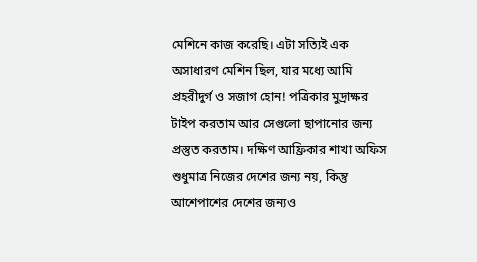মেশিনে কাজ করেছি। এটা সত্যিই এক অসাধারণ মেশিন ছিল, যার মধ্যে আমি প্রহরীদুর্গ ও সজাগ হোন! পত্রিকার মুদ্রাক্ষর টাইপ করতাম আর সেগুলো ছাপানোর জন্য প্রস্তুত করতাম। দক্ষিণ আফ্রিকার শাখা অফিস শুধুমাত্র নিজের দেশের জন্য নয়, কিন্তু আশেপাশের দেশের জন্যও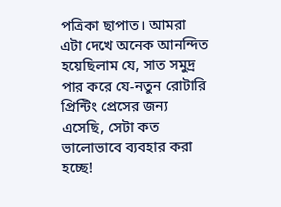পত্রিকা ছাপাত। আমরা এটা দেখে অনেক আনন্দিত হয়েছিলাম যে, সাত সমুদ্র পার করে যে-নতুন রোটারি প্রিন্টিং প্রেসের জন্য এসেছি, সেটা কত ভালোভাবে ব্যবহার করা হচ্ছে!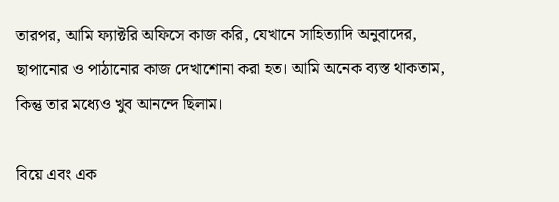তারপর, আমি ফ্যাক্টরি অফিসে কাজ করি, যেখানে সাহিত্যাদি অনুবাদের, ছাপানোর ও পাঠানোর কাজ দেখাশোনা করা হত। আমি অনেক ব্যস্ত থাকতাম, কিন্তু তার মধ্যেও খুব আনন্দে ছিলাম।

বিয়ে এবং এক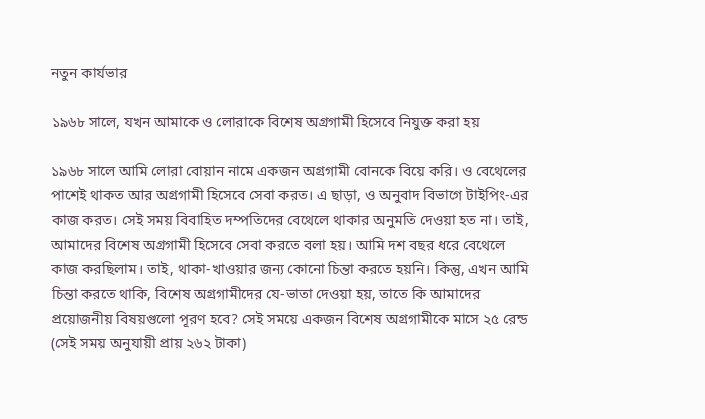নতুন কার্যভার

১৯৬৮ সালে, যখন আমাকে ও লোরাকে বিশেষ অগ্রগামী হিসেবে নিযুক্ত করা হয়

১৯৬৮ সালে আমি লোরা বোয়ান নামে একজন অগ্রগামী বোনকে বিয়ে করি। ও বেথেলের পাশেই থাকত আর অগ্রগামী হিসেবে সেবা করত। এ ছাড়া, ও অনুবাদ বিভাগে টাইপিং-এর কাজ করত। সেই সময় বিবাহিত দম্পতিদের বেথেলে থাকার অনুমতি দেওয়া হত না। তাই, আমাদের বিশেষ অগ্রগামী হিসেবে সেবা করতে বলা হয়। আমি দশ বছর ধরে বেথেলে কাজ করছিলাম। তাই, থাকা-খাওয়ার জন্য কোনো চিন্তা করতে হয়নি। কিন্তু, এখন আমি চিন্তা করতে থাকি, বিশেষ অগ্রগামীদের যে-ভাতা দেওয়া হয়, তাতে কি আমাদের প্রয়োজনীয় বিষয়গুলো পূরণ হবে? সেই সময়ে একজন বিশেষ অগ্রগামীকে মাসে ২৫ রেন্ড (সেই সময় অনুযায়ী প্রায় ২৬২ টাকা)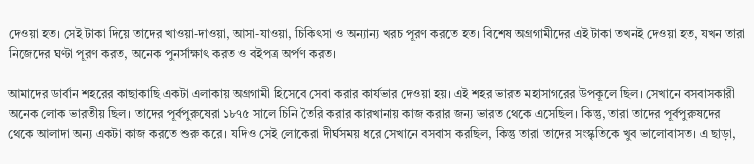দেওয়া হত। সেই টাকা দিয়ে তাদের খাওয়া-দাওয়া, আসা-যাওয়া, চিকিৎসা ও অন্যান্য খরচ পূরণ করতে হত। বিশেষ অগ্রগামীদের এই টাকা তখনই দেওয়া হত, যখন তারা নিজেদের ঘণ্টা পূরণ করত, অনেক পুনর্সাক্ষাৎ করত ও বইপত্র অর্পণ করত।

আমাদের ডার্বান শহরের কাছাকাছি একটা এলাকায় অগ্রগামী হিসেবে সেবা করার কার্যভার দেওয়া হয়। এই শহর ভারত মহাসাগরের উপকূলে ছিল। সেখানে বসবাসকারী অনেক লোক ভারতীয় ছিল। তাদের পূর্বপুরুষেরা ১৮৭৫ সালে চিনি তৈরি করার কারখানায় কাজ করার জন্য ভারত থেকে এসেছিল। কিন্তু, তারা তাদের পূর্বপুরুষদের থেকে আলাদা অন্য একটা কাজ করতে শুরু করে। যদিও সেই লোকেরা দীর্ঘসময় ধরে সেখানে বসবাস করছিল, কিন্তু তারা তাদের সংস্কৃতিকে খুব ভালোবাসত। এ ছাড়া,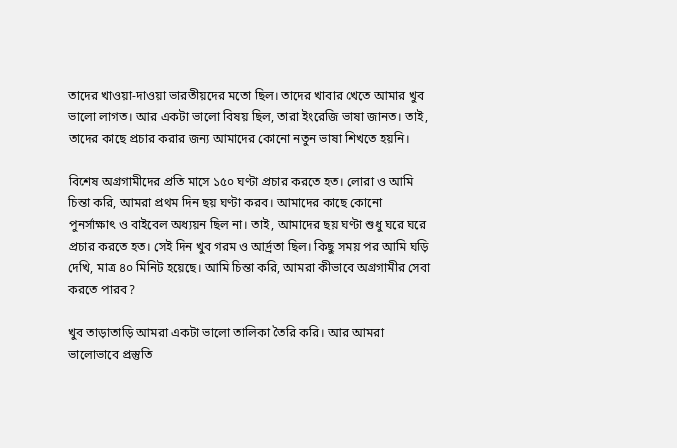তাদের খাওয়া-দাওয়া ভারতীয়দের মতো ছিল। তাদের খাবার খেতে আমার খুব ভালো লাগত। আর একটা ভালো বিষয় ছিল, তারা ইংরেজি ভাষা জানত। তাই, তাদের কাছে প্রচার করার জন্য আমাদের কোনো নতুন ভাষা শিখতে হয়নি।

বিশেষ অগ্রগামীদের প্রতি মাসে ১৫০ ঘণ্টা প্রচার করতে হত। লোরা ও আমি চিন্তা করি, আমরা প্রথম দিন ছয় ঘণ্টা করব। আমাদের কাছে কোনো পুনর্সাক্ষাৎ ও বাইবেল অধ্যয়ন ছিল না। তাই, আমাদের ছয় ঘণ্টা শুধু ঘরে ঘরে প্রচার করতে হত। সেই দিন খুব গরম ও আর্দ্রতা ছিল। কিছু সময় পর আমি ঘড়ি দেখি, মাত্র ৪০ মিনিট হয়েছে। আমি চিন্তা করি, আমরা কীভাবে অগ্রগামীর সেবা করতে পারব?

খুব তাড়াতাড়ি আমরা একটা ভালো তালিকা তৈরি করি। আর আমরা ভালোভাবে প্রস্তুতি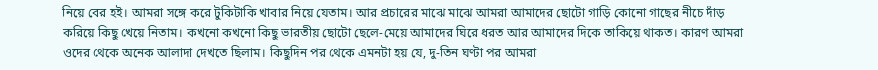নিয়ে বের হই। আমরা সঙ্গে করে টুকিটাকি খাবার নিয়ে যেতাম। আর প্রচারের মাঝে মাঝে আমরা আমাদের ছোটো গাড়ি কোনো গাছের নীচে দাঁড় করিয়ে কিছু খেয়ে নিতাম। কখনো কখনো কিছু ভারতীয় ছোটো ছেলে-মেয়ে আমাদের ঘিরে ধরত আর আমাদের দিকে তাকিয়ে থাকত। কারণ আমরা ওদের থেকে অনেক আলাদা দেখতে ছিলাম। কিছুদিন পর থেকে এমনটা হয় যে, দু-তিন ঘণ্টা পর আমরা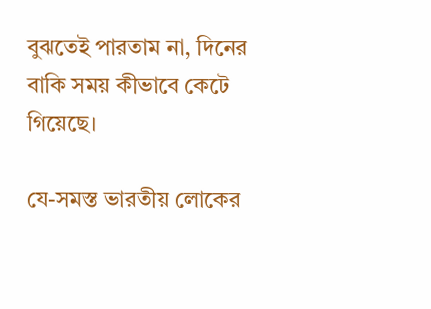বুঝতেই পারতাম না, দিনের বাকি সময় কীভাবে কেটে গিয়েছে।

যে-সমস্ত ভারতীয় লোকের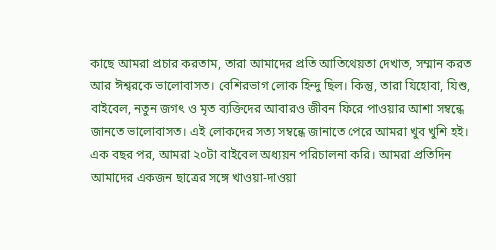কাছে আমরা প্রচার করতাম, তারা আমাদের প্রতি আতিথেয়তা দেখাত, সম্মান করত আর ঈশ্বরকে ভালোবাসত। বেশিরভাগ লোক হিন্দু ছিল। কিন্তু, তারা যিহোবা, যিশু, বাইবেল, নতুন জগৎ ও মৃত ব্যক্তিদের আবারও জীবন ফিরে পাওয়ার আশা সম্বন্ধে জানতে ভালোবাসত। এই লোকদের সত্য সম্বন্ধে জানাতে পেরে আমরা খুব খুশি হই। এক বছর পর, আমরা ২০টা বাইবেল অধ্যয়ন পরিচালনা করি। আমরা প্রতিদিন আমাদের একজন ছাত্রের সঙ্গে খাওয়া-দাওয়া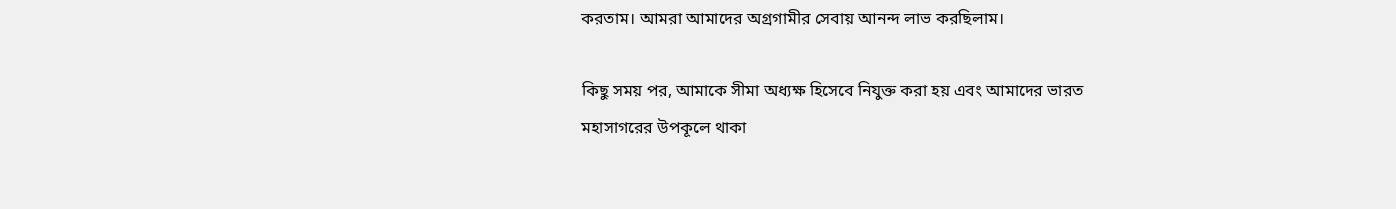করতাম। আমরা আমাদের অগ্রগামীর সেবায় আনন্দ লাভ করছিলাম।

কিছু সময় পর, আমাকে সীমা অধ্যক্ষ হিসেবে নিযুক্ত করা হয় এবং আমাদের ভারত মহাসাগরের উপকূলে থাকা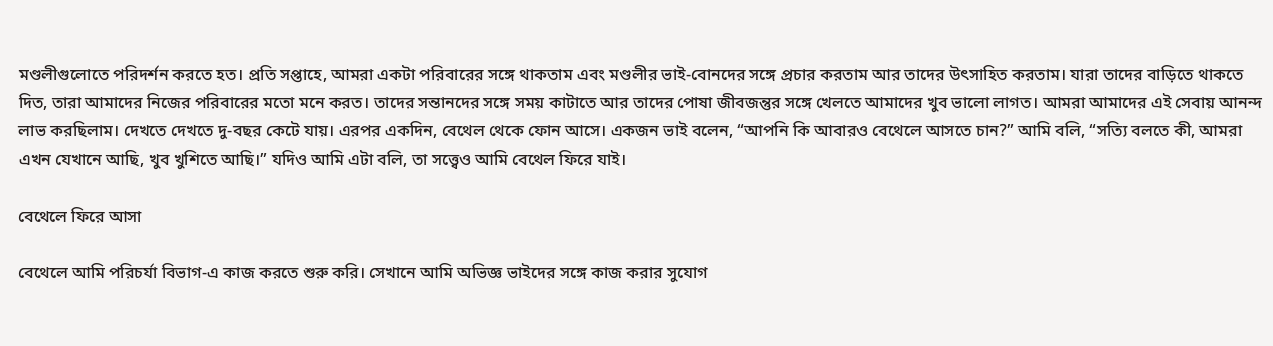মণ্ডলীগুলোতে পরিদর্শন করতে হত। প্রতি সপ্তাহে, আমরা একটা পরিবারের সঙ্গে থাকতাম এবং মণ্ডলীর ভাই-বোনদের সঙ্গে প্রচার করতাম আর তাদের উৎসাহিত করতাম। যারা তাদের বাড়িতে থাকতে দিত, তারা আমাদের নিজের পরিবারের মতো মনে করত। তাদের সন্তানদের সঙ্গে সময় কাটাতে আর তাদের পোষা জীবজন্তুর সঙ্গে খেলতে আমাদের খুব ভালো লাগত। আমরা আমাদের এই সেবায় আনন্দ লাভ করছিলাম। দেখতে দেখতে দু-বছর কেটে যায়। এরপর একদিন, বেথেল থেকে ফোন আসে। একজন ভাই বলেন, “আপনি কি আবারও বেথেলে আসতে চান?” আমি বলি, “সত্যি বলতে কী, আমরা এখন যেখানে আছি, খুব খুশিতে আছি।” যদিও আমি এটা বলি, তা সত্ত্বেও আমি বেথেল ফিরে যাই।

বেথেলে ফিরে আসা

বেথেলে আমি পরিচর্যা বিভাগ-এ কাজ করতে শুরু করি। সেখানে আমি অভিজ্ঞ ভাইদের সঙ্গে কাজ করার সুযোগ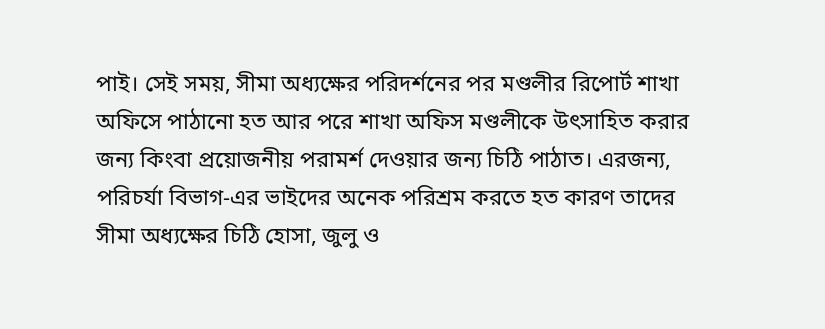পাই। সেই সময়, সীমা অধ্যক্ষের পরিদর্শনের পর মণ্ডলীর রিপোর্ট শাখা অফিসে পাঠানো হত আর পরে শাখা অফিস মণ্ডলীকে উৎসাহিত করার জন্য কিংবা প্রয়োজনীয় পরামর্শ দেওয়ার জন্য চিঠি পাঠাত। এরজন্য, পরিচর্যা বিভাগ-এর ভাইদের অনেক পরিশ্রম করতে হত কারণ তাদের সীমা অধ্যক্ষের চিঠি হোসা, জুলু ও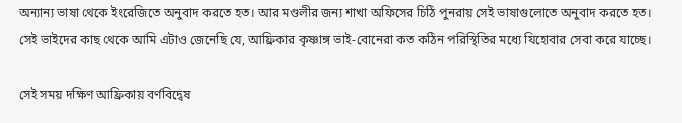অন্যান্য ভাষা থেকে ইংরেজিতে অনুবাদ করতে হত। আর মণ্ডলীর জন্য শাখা অফিসের চিঠি পুনরায় সেই ভাষাগুলোতে অনুবাদ করতে হত। সেই ভাইদের কাছ থেকে আমি এটাও জেনেছি যে, আফ্রিকার কৃষ্ণাঙ্গ ভাই-বোনেরা কত কঠিন পরিস্থিতির মধ্যে যিহোবার সেবা করে যাচ্ছে।

সেই সময় দক্ষিণ আফ্রিকায় বর্ণবিদ্বেষ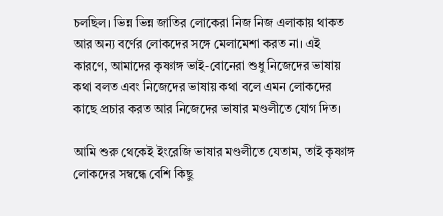চলছিল। ভিন্ন ভিন্ন জাতির লোকেরা নিজ নিজ এলাকায় থাকত আর অন্য বর্ণের লোকদের সঙ্গে মেলামেশা করত না। এই কারণে, আমাদের কৃষ্ণাঙ্গ ভাই-বোনেরা শুধু নিজেদের ভাষায় কথা বলত এবং নিজেদের ভাষায় কথা বলে এমন লোকদের কাছে প্রচার করত আর নিজেদের ভাষার মণ্ডলীতে যোগ দিত।

আমি শুরু থেকেই ইংরেজি ভাষার মণ্ডলীতে যেতাম, তাই কৃষ্ণাঙ্গ লোকদের সম্বন্ধে বেশি কিছু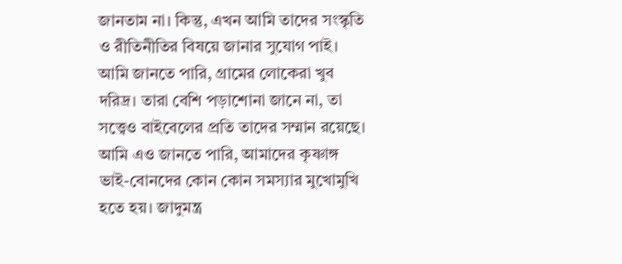জানতাম না। কিন্তু, এখন আমি তাদের সংস্কৃতি ও রীতিনীতির বিষয়ে জানার সুযোগ পাই। আমি জানতে পারি, গ্রামের লোকেরা খুব দরিদ্র। তারা বেশি পড়াশোনা জানে না, তা সত্ত্বেও বাইবেলের প্রতি তাদের সম্মান রয়েছে। আমি এও জানতে পারি, আমাদের কৃষ্ণাঙ্গ ভাই-বোনদের কোন কোন সমস্যার মুখোমুখি হতে হয়। জাদুমন্ত্র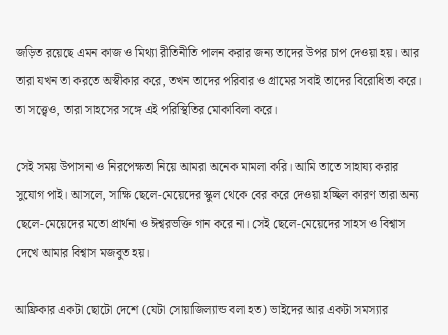জড়িত রয়েছে এমন কাজ ও মিথ্যা রীতিনীতি পালন করার জন্য তাদের উপর চাপ দেওয়া হয়। আর তারা যখন তা করতে অস্বীকার করে, তখন তাদের পরিবার ও গ্রামের সবাই তাদের বিরোধিতা করে। তা সত্ত্বেও, তারা সাহসের সঙ্গে এই পরিস্থিতির মোকাবিলা করে।

সেই সময় উপাসনা ও নিরপেক্ষতা নিয়ে আমরা অনেক মামলা করি। আমি তাতে সাহায্য করার সুযোগ পাই। আসলে, সাক্ষি ছেলে-মেয়েদের স্কুল থেকে বের করে দেওয়া হচ্ছিল কারণ তারা অন্য ছেলে-মেয়েদের মতো প্রার্থনা ও ঈশ্বরভক্তি গান করে না। সেই ছেলে-মেয়েদের সাহস ও বিশ্বাস দেখে আমার বিশ্বাস মজবুত হয়।

আফ্রিকার একটা ছোটো দেশে (যেটা সোয়াজিল্যান্ড বলা হত) ভাইদের আর একটা সমস্যার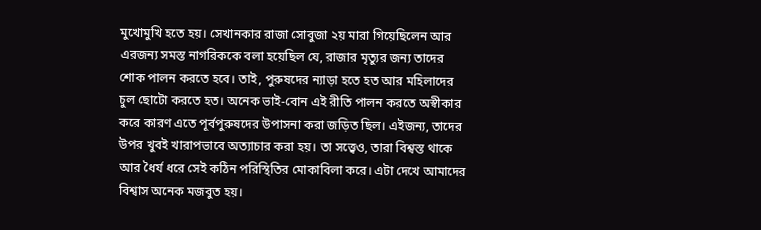মুখোমুখি হতে হয়। সেখানকার রাজা সোবুজা ২য় মারা গিয়েছিলেন আর এরজন্য সমস্ত নাগরিককে বলা হয়েছিল যে, রাজার মৃত্যুর জন্য তাদের শোক পালন করতে হবে। তাই, পুরুষদের ন্যাড়া হতে হত আর মহিলাদের চুল ছোটো করতে হত। অনেক ভাই-বোন এই রীতি পালন করতে অস্বীকার করে কারণ এতে পূর্বপুরুষদের উপাসনা করা জড়িত ছিল। এইজন্য, তাদের উপর খুবই খারাপভাবে অত্যাচার করা হয়। তা সত্ত্বেও, তারা বিশ্বস্ত থাকে আর ধৈর্য ধরে সেই কঠিন পরিস্থিতির মোকাবিলা করে। এটা দেখে আমাদের বিশ্বাস অনেক মজবুত হয়।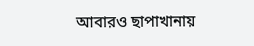আবারও ছাপাখানায়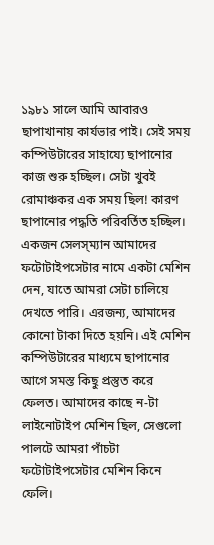১৯৮১ সালে আমি আবারও ছাপাখানায় কার্যভার পাই। সেই সময় কম্পিউটারের সাহায্যে ছাপানোর কাজ শুরু হচ্ছিল। সেটা খুবই রোমাঞ্চকর এক সময় ছিল! কারণ ছাপানোর পদ্ধতি পরিবর্তিত হচ্ছিল। একজন সেলস্‌ম্যান আমাদের ফটোটাইপসেটার নামে একটা মেশিন দেন, যাতে আমরা সেটা চালিয়ে দেখতে পারি। এরজন্য, আমাদের কোনো টাকা দিতে হয়নি। এই মেশিন কম্পিউটারের মাধ্যমে ছাপানোর আগে সমস্ত কিছু প্রস্তুত করে ফেলত। আমাদের কাছে ন-টা লাইনোটাইপ মেশিন ছিল, সেগুলো পালটে আমরা পাঁচটা ফটোটাইপসেটার মেশিন কিনে ফেলি।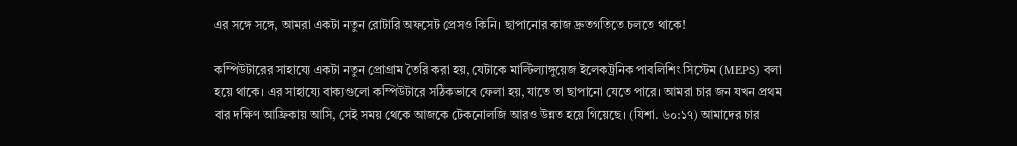এর সঙ্গে সঙ্গে, আমরা একটা নতুন রোটারি অফসেট প্রেসও কিনি। ছাপানোর কাজ দ্রুতগতিতে চলতে থাকে!

কম্পিউটারের সাহায্যে একটা নতুন প্রোগ্রাম তৈরি করা হয়, যেটাকে মাল্টিল্যাঙ্গুয়েজ ইলেকট্রনিক পাবলিশিং সিস্টেম (MEPS) বলা হয়ে থাকে। এর সাহায্যে বাক্যগুলো কম্পিউটারে সঠিকভাবে ফেলা হয়, যাতে তা ছাপানো যেতে পারে। আমরা চার জন যখন প্রথম বার দক্ষিণ আফ্রিকায় আসি, সেই সময় থেকে আজকে টেকনোলজি আরও উন্নত হয়ে গিয়েছে। (যিশা. ৬০:১৭) আমাদের চার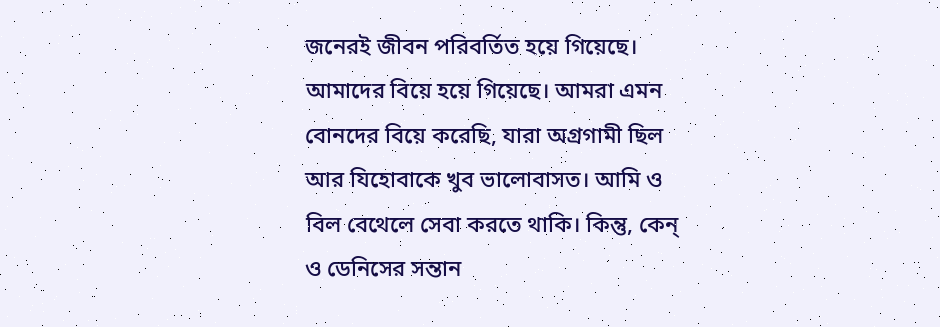জনেরই জীবন পরিবর্তিত হয়ে গিয়েছে। আমাদের বিয়ে হয়ে গিয়েছে। আমরা এমন বোনদের বিয়ে করেছি, যারা অগ্রগামী ছিল আর যিহোবাকে খুব ভালোবাসত। আমি ও বিল বেথেলে সেবা করতে থাকি। কিন্তু, কেন্‌ ও ডেনিসের সন্তান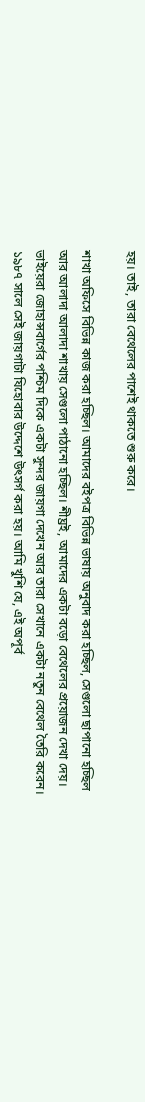হয়। তাই, তারা বেথেলের পাশেই থাকতে শুরু করে।

শাখা অফিসে বিভিন্ন কাজ করা হচ্ছিল। আমাদের বইপত্র বিভিন্ন ভাষায় অনুবাদ করা হচ্ছিল, সেগুলো ছাপানো হচ্ছিল আর আলাদা আলাদা শাখায় সেগুলো পাঠানো হচ্ছিল। শীঘ্রই, আমাদের একটা বড়ো বেথেলের প্রয়োজন দেখা দেয়। ভাইয়েরা জোহান্সবার্গের পশ্চিম দিকে একটা সুন্দর জায়গা দেখেন আর তারা সেখানে একটা নতুন বেথেল তৈরি করেন। ১৯৮৭ সালে সেই জায়গাটা যিহোবার উদ্দেশে উৎসর্গ করা হয়। আমি খুশি যে, এই অপূর্ব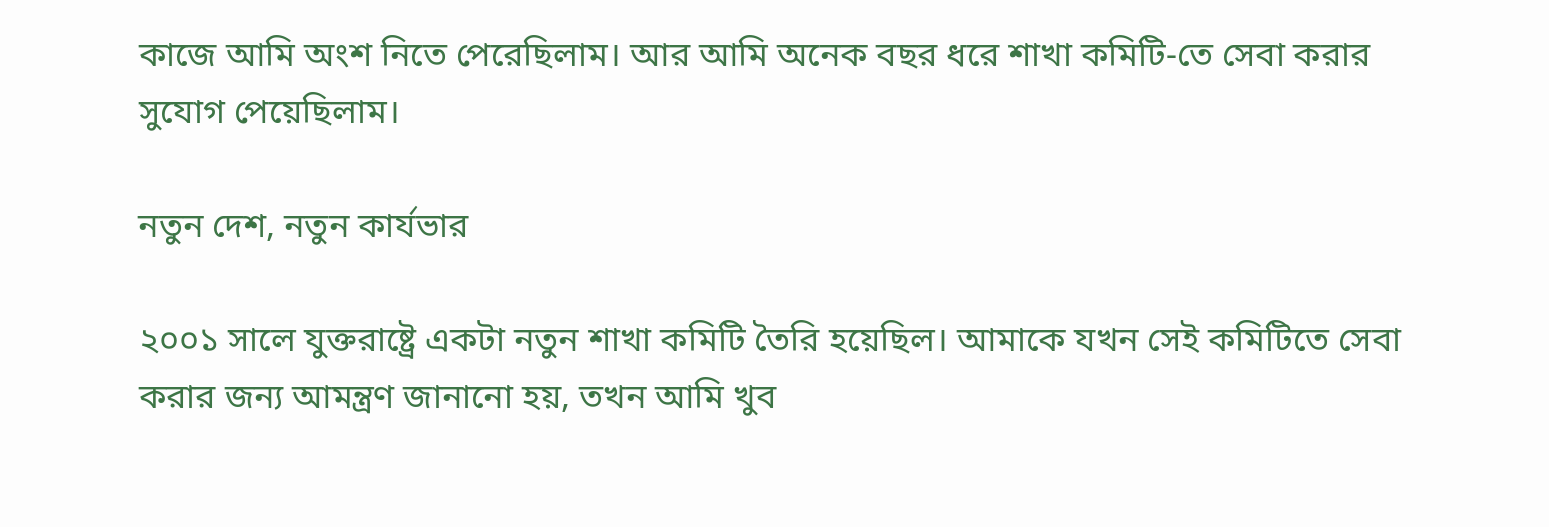কাজে আমি অংশ নিতে পেরেছিলাম। আর আমি অনেক বছর ধরে শাখা কমিটি-তে সেবা করার সুযোগ পেয়েছিলাম।

নতুন দেশ, নতুন কার্যভার

২০০১ সালে যুক্তরাষ্ট্রে একটা নতুন শাখা কমিটি তৈরি হয়েছিল। আমাকে যখন সেই কমিটিতে সেবা করার জন্য আমন্ত্রণ জানানো হয়, তখন আমি খুব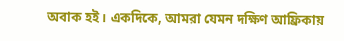অবাক হই। একদিকে, আমরা যেমন দক্ষিণ আফ্রিকায়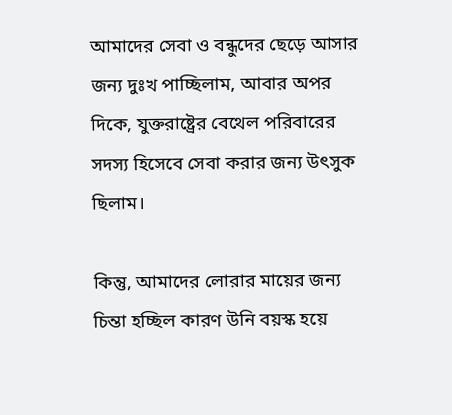আমাদের সেবা ও বন্ধুদের ছেড়ে আসার জন্য দুঃখ পাচ্ছিলাম, আবার অপর দিকে, যুক্তরাষ্ট্রের বেথেল পরিবারের সদস্য হিসেবে সেবা করার জন্য উৎসুক ছিলাম।

কিন্তু, আমাদের লোরার মায়ের জন্য চিন্তা হচ্ছিল কারণ উনি বয়স্ক হয়ে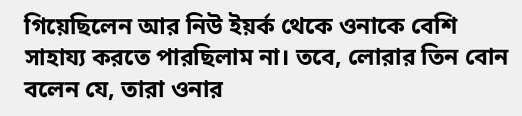গিয়েছিলেন আর নিউ ইয়র্ক থেকে ওনাকে বেশি সাহায্য করতে পারছিলাম না। তবে, লোরার তিন বোন বলেন যে, তারা ওনার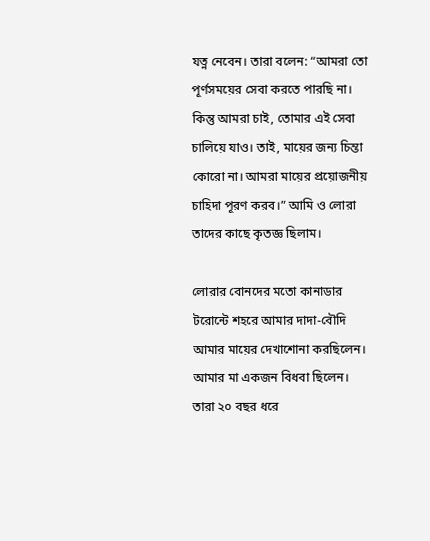যত্ন নেবেন। তারা বলেন: “আমরা তো পূর্ণসময়ের সেবা করতে পারছি না। কিন্তু আমরা চাই, তোমার এই সেবা চালিয়ে যাও। তাই, মায়ের জন্য চিন্তা কোরো না। আমরা মায়ের প্রয়োজনীয় চাহিদা পূরণ করব।” আমি ও লোরা তাদের কাছে কৃতজ্ঞ ছিলাম।

লোরার বোনদের মতো কানাডার টরোন্টে শহরে আমার দাদা-বৌদি আমার মায়ের দেখাশোনা করছিলেন। আমার মা একজন বিধবা ছিলেন। তারা ২০ বছর ধরে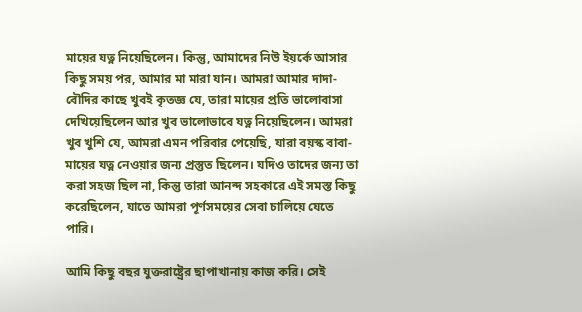মায়ের যত্ন নিয়েছিলেন। কিন্তু, আমাদের নিউ ইয়র্কে আসার কিছু সময় পর, আমার মা মারা যান। আমরা আমার দাদা-বৌদির কাছে খুবই কৃতজ্ঞ যে, তারা মায়ের প্রতি ভালোবাসা দেখিয়েছিলেন আর খুব ভালোভাবে যত্ন নিয়েছিলেন। আমরা খুব খুশি যে, আমরা এমন পরিবার পেয়েছি, যারা বয়স্ক বাবা-মায়ের যত্ন নেওয়ার জন্য প্রস্তুত ছিলেন। যদিও তাদের জন্য তা করা সহজ ছিল না, কিন্তু তারা আনন্দ সহকারে এই সমস্ত কিছু করেছিলেন, যাতে আমরা পূর্ণসময়ের সেবা চালিয়ে যেতে পারি।

আমি কিছু বছর যুক্তরাষ্ট্রের ছাপাখানায় কাজ করি। সেই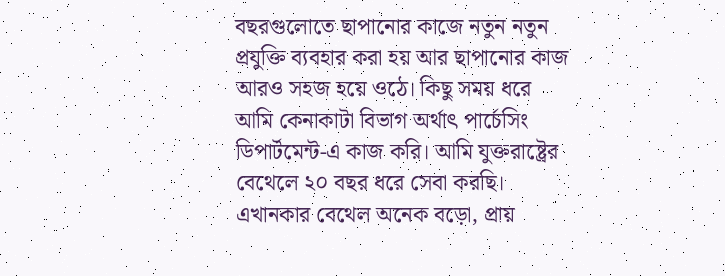বছরগুলোতে ছাপানোর কাজে নতুন নতুন প্রযুক্তি ব্যবহার করা হয় আর ছাপানোর কাজ আরও সহজ হয়ে ওঠে। কিছু সময় ধরে আমি কেনাকাটা বিভাগ অর্থাৎ পার্চেসিং ডিপার্টমেন্ট-এ কাজ করি। আমি যুক্তরাষ্ট্রের বেথেলে ২০ বছর ধরে সেবা করছি। এখানকার বেথেল অনেক বড়ো, প্রায়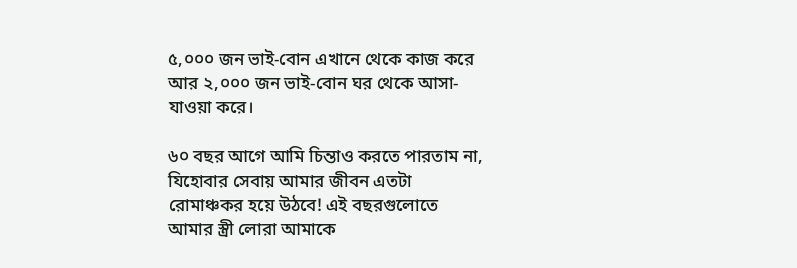৫,০০০ জন ভাই-বোন এখানে থেকে কাজ করে আর ২,০০০ জন ভাই-বোন ঘর থেকে আসা-যাওয়া করে।

৬০ বছর আগে আমি চিন্তাও করতে পারতাম না, যিহোবার সেবায় আমার জীবন এতটা রোমাঞ্চকর হয়ে উঠবে! এই বছরগুলোতে আমার স্ত্রী লোরা আমাকে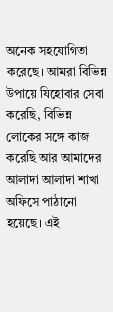অনেক সহযোগিতা করেছে। আমরা বিভিন্ন উপায়ে যিহোবার সেবা করেছি, বিভিন্ন লোকের সঙ্গে কাজ করেছি আর আমাদের আলাদা আলাদা শাখা অফিসে পাঠানো হয়েছে। এই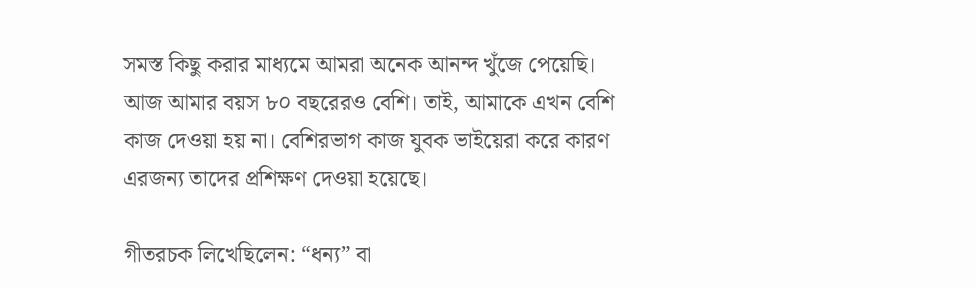সমস্ত কিছু করার মাধ্যমে আমরা অনেক আনন্দ খুঁজে পেয়েছি। আজ আমার বয়স ৮০ বছরেরও বেশি। তাই, আমাকে এখন বেশি কাজ দেওয়া হয় না। বেশিরভাগ কাজ যুবক ভাইয়েরা করে কারণ এরজন্য তাদের প্রশিক্ষণ দেওয়া হয়েছে।

গীতরচক লিখেছিলেন: “ধন্য” বা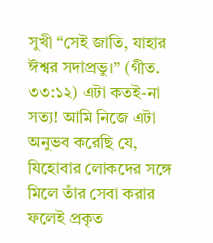সুখী “সেই জাতি, যাহার ঈশ্বর সদাপ্রভু।” (গীত. ৩৩:১২) এটা কতই-না সত্য! আমি নিজে এটা অনুভব করেছি যে, যিহোবার লোকদের সঙ্গে মিলে তাঁর সেবা করার ফলেই প্রকৃত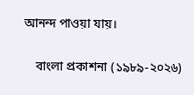আনন্দ পাওয়া যায়।

    বাংলা প্রকাশনা (১৯৮৯-২০২৬)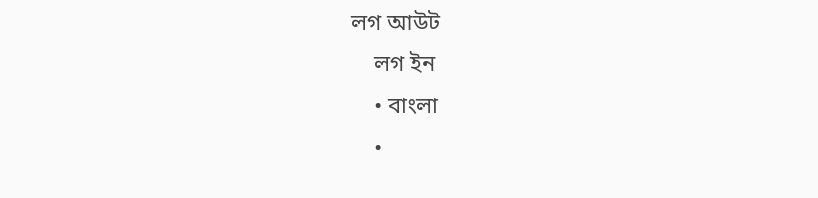লগ আউট
    লগ ইন
    • বাংলা
    •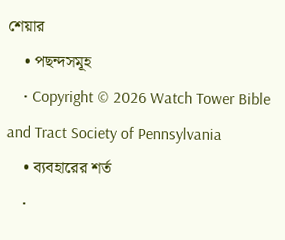শেয়ার
    • পছন্দসমূহ
    • Copyright © 2026 Watch Tower Bible and Tract Society of Pennsylvania
    • ব্যবহারের শর্ত
    •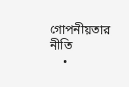গোপনীয়তার নীতি
    •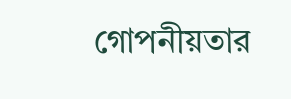গোপনীয়তার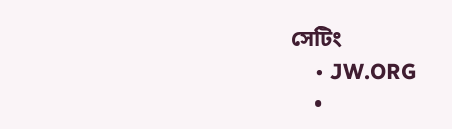সেটিং
    • JW.ORG
    •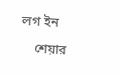লগ ইন
    শেয়ার